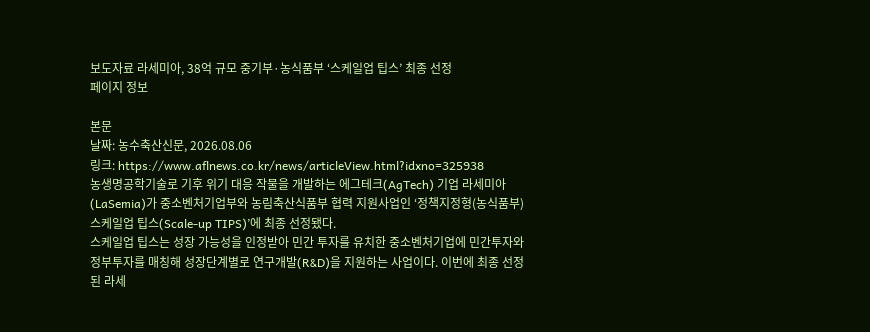보도자료 라세미아, 38억 규모 중기부·농식품부 ‘스케일업 팁스’ 최종 선정
페이지 정보

본문
날짜: 농수축산신문, 2026.08.06
링크: https://www.aflnews.co.kr/news/articleView.html?idxno=325938
농생명공학기술로 기후 위기 대응 작물을 개발하는 에그테크(AgTech) 기업 라세미아(LaSemia)가 중소벤처기업부와 농림축산식품부 협력 지원사업인 ‘정책지정형(농식품부) 스케일업 팁스(Scale-up TIPS)’에 최종 선정됐다.
스케일업 팁스는 성장 가능성을 인정받아 민간 투자를 유치한 중소벤처기업에 민간투자와 정부투자를 매칭해 성장단계별로 연구개발(R&D)을 지원하는 사업이다. 이번에 최종 선정된 라세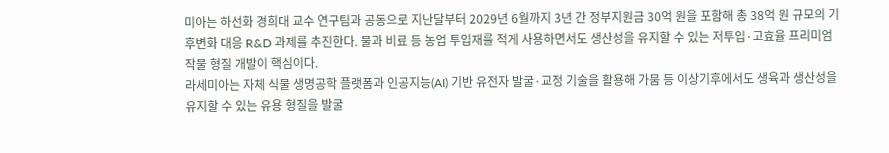미아는 하선화 경희대 교수 연구팀과 공동으로 지난달부터 2029년 6월까지 3년 간 정부지원금 30억 원을 포함해 총 38억 원 규모의 기후변화 대응 R&D 과제를 추진한다. 물과 비료 등 농업 투입재를 적게 사용하면서도 생산성을 유지할 수 있는 저투입·고효율 프리미엄 작물 형질 개발이 핵심이다.
라세미아는 자체 식물 생명공학 플랫폼과 인공지능(AI) 기반 유전자 발굴·교정 기술을 활용해 가뭄 등 이상기후에서도 생육과 생산성을 유지할 수 있는 유용 형질을 발굴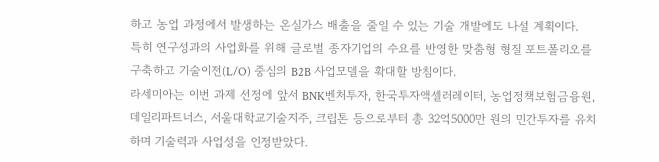하고 농업 과정에서 발생하는 온실가스 배출을 줄일 수 있는 기술 개발에도 나설 계획이다.
특히 연구성과의 사업화를 위해 글로벌 종자기업의 수요를 반영한 맞춤형 형질 포트폴리오를 구축하고 기술이전(L/O) 중심의 B2B 사업모델을 확대할 방침이다.
라세미아는 이번 과제 선정에 앞서 BNK벤처투자, 한국투자액셀러레이터, 농업정책보험금융원, 데일리파트너스, 서울대학교기술지주, 크립톤 등으로부터 총 32억5000만 원의 민간투자를 유치하며 기술력과 사업성을 인정받았다.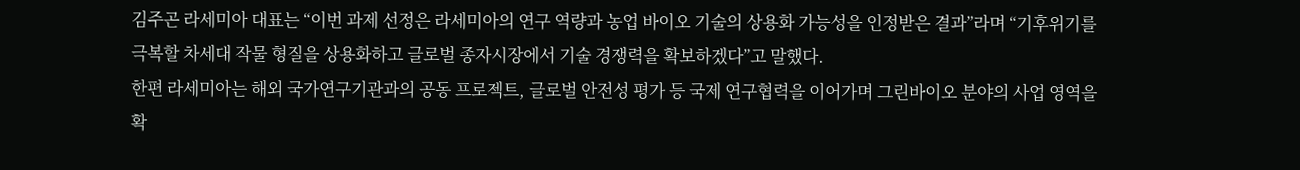김주곤 라세미아 대표는 “이번 과제 선정은 라세미아의 연구 역량과 농업 바이오 기술의 상용화 가능성을 인정받은 결과”라며 “기후위기를 극복할 차세대 작물 형질을 상용화하고 글로벌 종자시장에서 기술 경쟁력을 확보하겠다”고 말했다.
한편 라세미아는 해외 국가연구기관과의 공동 프로젝트, 글로벌 안전성 평가 등 국제 연구협력을 이어가며 그린바이오 분야의 사업 영역을 확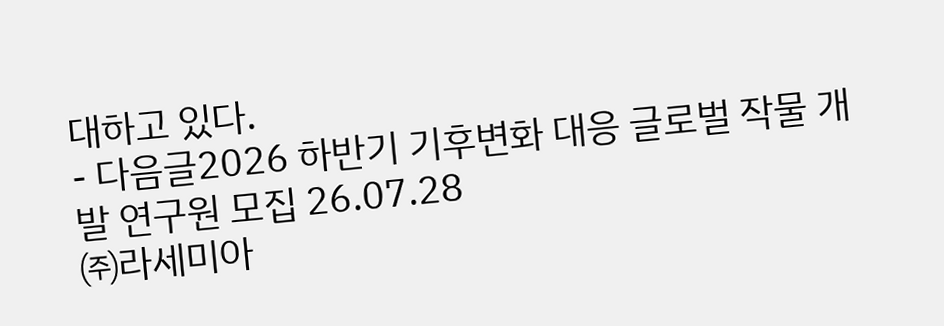대하고 있다.
- 다음글2026 하반기 기후변화 대응 글로벌 작물 개발 연구원 모집 26.07.28
㈜라세미아